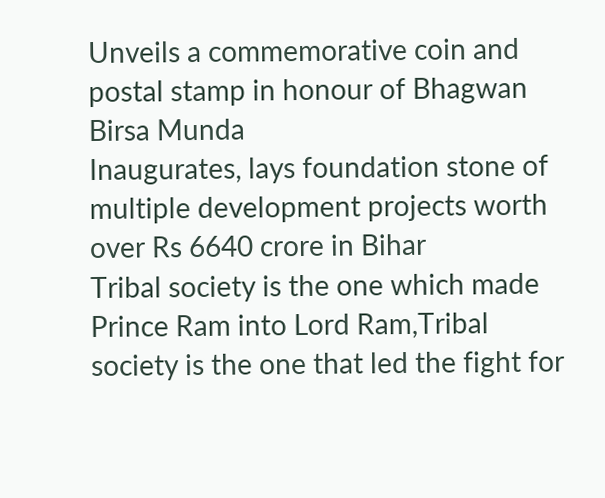Unveils a commemorative coin and postal stamp in honour of Bhagwan Birsa Munda
Inaugurates, lays foundation stone of multiple development projects worth over Rs 6640 crore in Bihar
Tribal society is the one which made Prince Ram into Lord Ram,Tribal society is the one that led the fight for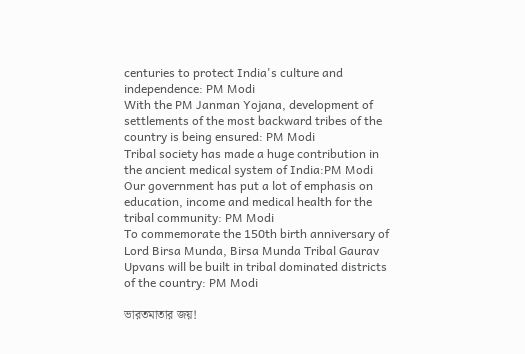centuries to protect India's culture and independence: PM Modi
With the PM Janman Yojana, development of settlements of the most backward tribes of the country is being ensured: PM Modi
Tribal society has made a huge contribution in the ancient medical system of India:PM Modi
Our government has put a lot of emphasis on education, income and medical health for the tribal community: PM Modi
To commemorate the 150th birth anniversary of Lord Birsa Munda, Birsa Munda Tribal Gaurav Upvans will be built in tribal dominated districts of the country: PM Modi

ভারতমাতার জয়!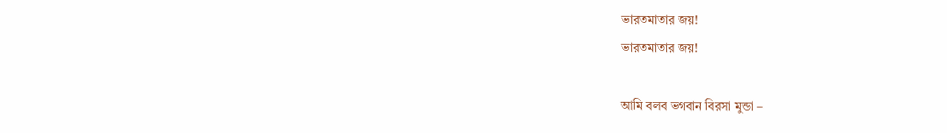ভারতমাতার জয়!
ভারতমাতার জয়!

আমি বলব ভগবান বিরসা মুন্ডা –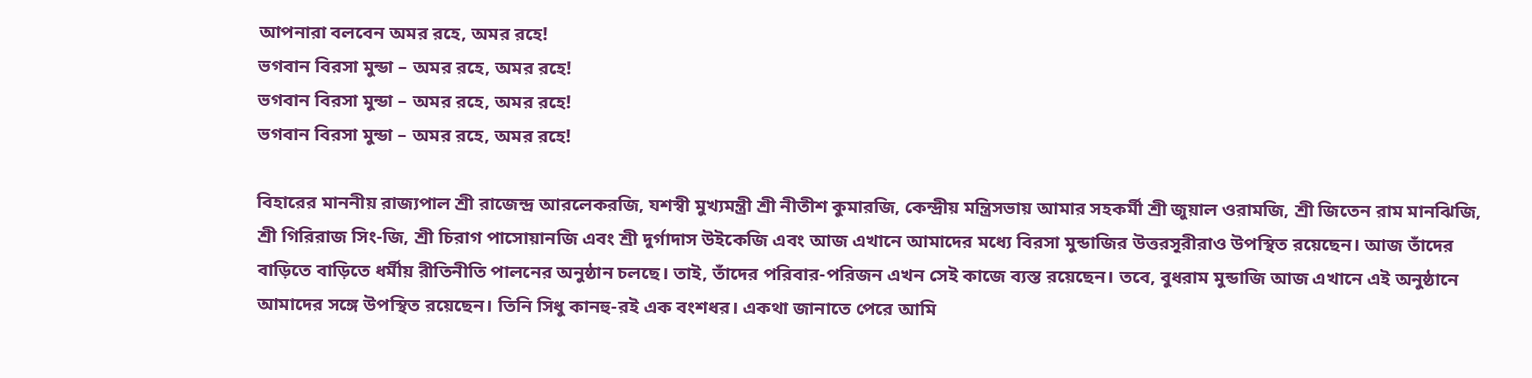আপনারা বলবেন অমর রহে, অমর রহে!
ভগবান বিরসা মুন্ডা – অমর রহে, অমর রহে!
ভগবান বিরসা মুন্ডা – অমর রহে, অমর রহে!
ভগবান বিরসা মুন্ডা – অমর রহে, অমর রহে!

বিহারের মাননীয় রাজ্যপাল শ্রী রাজেন্দ্র আরলেকরজি, যশস্বী মুখ্যমন্ত্রী শ্রী নীতীশ কুমারজি, কেন্দ্রীয় মন্ত্রিসভায় আমার সহকর্মী শ্রী জুয়াল ওরামজি, শ্রী জিতেন রাম মানঝিজি, শ্রী গিরিরাজ সিং-জি, শ্রী চিরাগ পাসোয়ানজি এবং শ্রী দুর্গাদাস উইকেজি এবং আজ এখানে আমাদের মধ্যে বিরসা মুন্ডাজির উত্তরসূরীরাও উপস্থিত রয়েছেন। আজ তাঁদের বাড়িতে বাড়িতে ধর্মীয় রীতিনীতি পালনের অনুষ্ঠান চলছে। তাই, তাঁদের পরিবার-পরিজন এখন সেই কাজে ব্যস্ত রয়েছেন। তবে, বুধরাম মুন্ডাজি আজ এখানে এই অনুষ্ঠানে আমাদের সঙ্গে উপস্থিত রয়েছেন। তিনি সিধু কানহু-রই এক বংশধর। একথা জানাতে পেরে আমি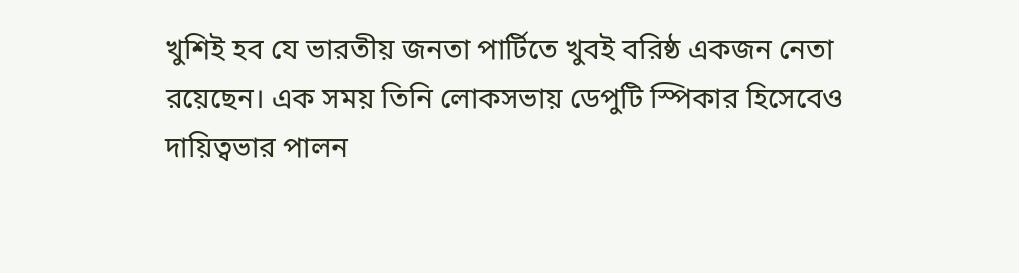খুশিই হব যে ভারতীয় জনতা পার্টিতে খুবই বরিষ্ঠ একজন নেতা রয়েছেন। এক সময় তিনি লোকসভায় ডেপুটি স্পিকার হিসেবেও দায়িত্বভার পালন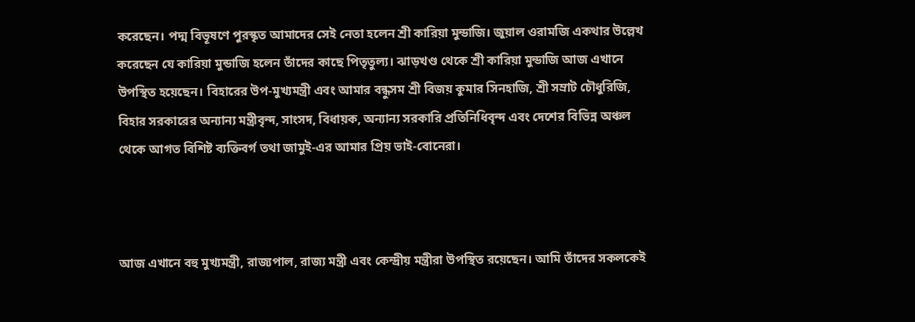করেছেন। পদ্ম বিভূষণে পুরস্কৃত আমাদের সেই নেতা হলেন শ্রী কারিয়া মুন্ডাজি। জুয়াল ওরামজি একথার উল্লেখ করেছেন যে কারিয়া মুন্ডাজি হলেন তাঁদের কাছে পিতৃতুল্য। ঝাড়খণ্ড থেকে শ্রী কারিয়া মুন্ডাজি আজ এখানে উপস্থিত হয়েছেন। বিহারের উপ-মুখ্যমন্ত্রী এবং আমার বন্ধুসম শ্রী বিজয় কুমার সিনহাজি, শ্রী সম্রাট চৌধুরিজি, বিহার সরকারের অন্যান্য মন্ত্রীবৃন্দ, সাংসদ, বিধায়ক, অন্যান্য সরকারি প্রতিনিধিবৃন্দ এবং দেশের বিভিন্ন অঞ্চল থেকে আগত বিশিষ্ট ব্যক্তিবর্গ তথা জামুই-এর আমার প্রিয় ভাই-বোনেরা।



আজ এখানে বহু মুখ্যমন্ত্রী, রাজ্যপাল, রাজ্য মন্ত্রী এবং কেন্দ্রীয় মন্ত্রীরা উপস্থিত রয়েছেন। আমি তাঁদের সকলকেই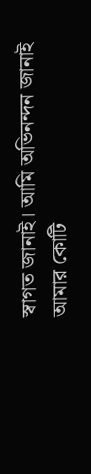স্বাগত জানাই। আমি অভিনন্দন জানাই আমার কোটি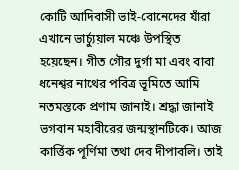কোটি আদিবাসী ভাই-বোনেদের যাঁরা এখানে ভার্চ্যুয়াল মঞ্চে উপস্থিত হয়েছেন। গীত গৌর দুর্গা মা এবং বাবা ধনেশ্বর নাথের পবিত্র ভূমিতে আমি নতমস্তকে প্রণাম জানাই। শ্রদ্ধা জানাই ভগবান মহাবীরের জন্মস্থানটিকে। আজ কার্ত্তিক পূর্ণিমা তথা দেব দীপাবলি। তাই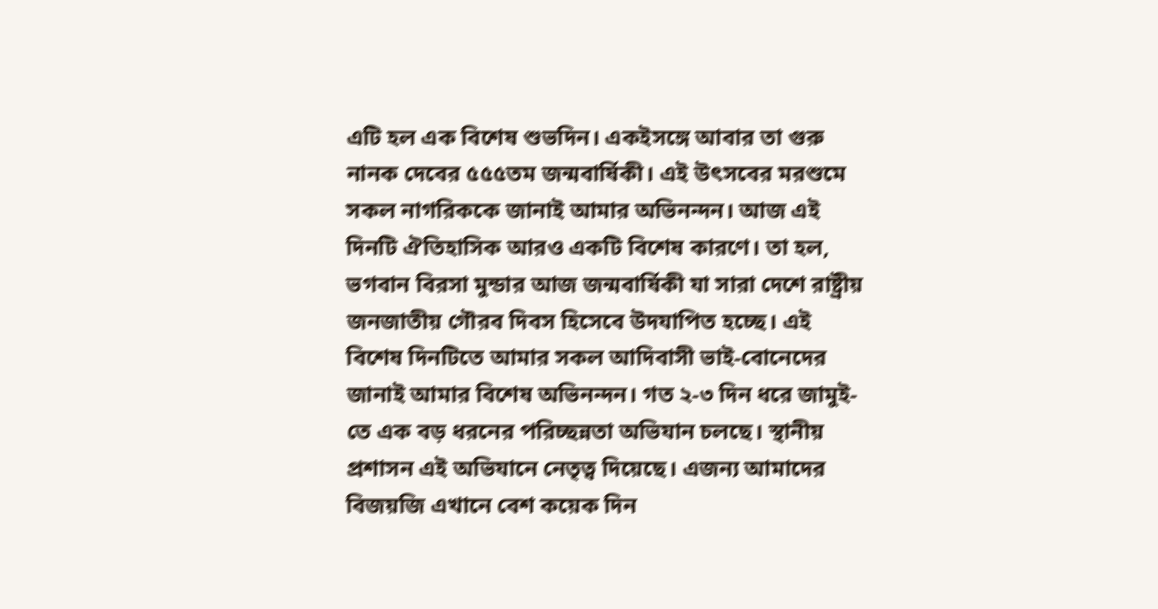এটি হল এক বিশেষ শুভদিন। একইসঙ্গে আবার তা গুরু নানক দেবের ৫৫৫তম জন্মবার্ষিকী। এই উৎসবের মরশুমে সকল নাগরিককে জানাই আমার অভিনন্দন। আজ এই দিনটি ঐতিহাসিক আরও একটি বিশেষ কারণে। তা হল, ভগবান বিরসা মুন্ডার আজ জন্মবার্ষিকী যা সারা দেশে রাষ্ট্রীয় জনজাতীয় গৌরব দিবস হিসেবে উদযাপিত হচ্ছে। এই বিশেষ দিনটিতে আমার সকল আদিবাসী ভাই-বোনেদের জানাই আমার বিশেষ অভিনন্দন। গত ২-৩ দিন ধরে জামুই-তে এক বড় ধরনের পরিচ্ছন্নতা অভিযান চলছে। স্থানীয় প্রশাসন এই অভিযানে নেতৃত্ব দিয়েছে। এজন্য আমাদের বিজয়জি এখানে বেশ কয়েক দিন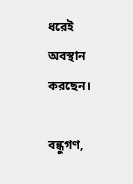ধরেই অবস্থান করছেন।

বন্ধুগণ,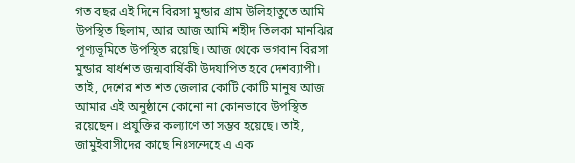গত বছর এই দিনে বিরসা মুন্ডার গ্রাম উলিহাতুতে আমি উপস্থিত ছিলাম, আর আজ আমি শহীদ তিলকা মানঝির পূণ্যভূমিতে উপস্থিত রয়েছি। আজ থেকে ভগবান বিরসা মুন্ডার ষার্ধশত জন্মবার্ষিকী উদযাপিত হবে দেশব্যাপী। তাই, দেশের শত শত জেলার কোটি কোটি মানুষ আজ আমার এই অনুষ্ঠানে কোনো না কোনভাবে উপস্থিত রয়েছেন। প্রযুক্তির কল্যাণে তা সম্ভব হয়েছে। তাই, জামুইবাসীদের কাছে নিঃসন্দেহে এ এক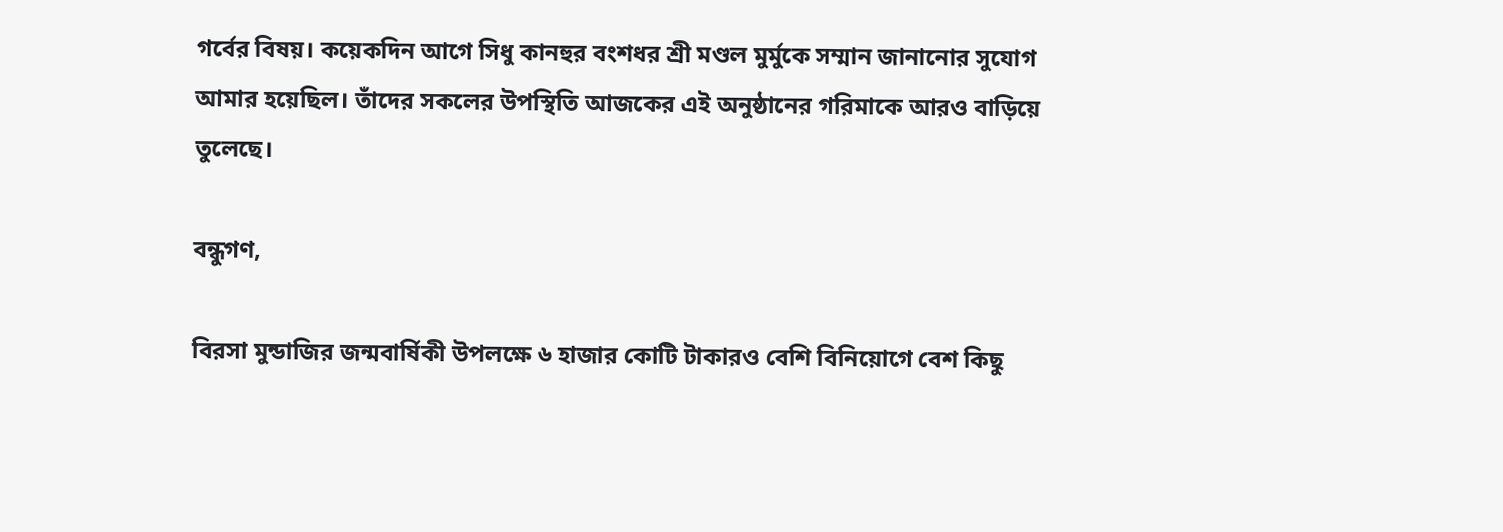গর্বের বিষয়। কয়েকদিন আগে সিধু কানহুর বংশধর শ্রী মণ্ডল মুর্মুকে সম্মান জানানোর সুযোগ আমার হয়েছিল। তাঁদের সকলের উপস্থিতি আজকের এই অনুষ্ঠানের গরিমাকে আরও বাড়িয়ে তুলেছে।

বন্ধুগণ,

বিরসা মুন্ডাজির জন্মবার্ষিকী উপলক্ষে ৬ হাজার কোটি টাকারও বেশি বিনিয়োগে বেশ কিছু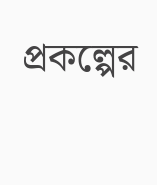প্রকল্পের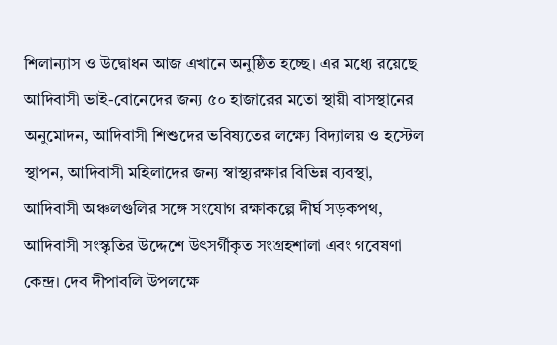শিলান্যাস ও উদ্বোধন আজ এখানে অনুষ্ঠিত হচ্ছে। এর মধ্যে রয়েছে আদিবাসী ভাই-বোনেদের জন্য ৫০ হাজারের মতো স্থায়ী বাসস্থানের অনুমোদন, আদিবাসী শিশুদের ভবিষ্যতের লক্ষ্যে বিদ্যালয় ও হস্টেল স্থাপন, আদিবাসী মহিলাদের জন্য স্বাস্থ্যরক্ষার বিভিন্ন ব্যবস্থা, আদিবাসী অঞ্চলগুলির সঙ্গে সংযোগ রক্ষাকল্পে দীর্ঘ সড়কপথ, আদিবাসী সংস্কৃতির উদ্দেশে উৎসর্গীকৃত সংগ্রহশালা এবং গবেষণা কেন্দ্র। দেব দীপাবলি উপলক্ষে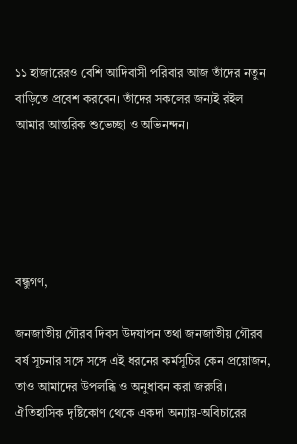১১ হাজারেরও বেশি আদিবাসী পরিবার আজ তাঁদের নতুন বাড়িতে প্রবেশ করবেন। তাঁদের সকলের জন্যই রইল আমার আন্তরিক শুভেচ্ছা ও অভিনন্দন।





বন্ধুগণ,

জনজাতীয় গৌরব দিবস উদযাপন তথা জনজাতীয় গৌরব বর্ষ সূচনার সঙ্গে সঙ্গে এই ধরনের কর্মসূচির কেন প্রয়োজন, তাও আমাদের উপলব্ধি ও অনুধাবন করা জরুরি। ঐতিহাসিক দৃষ্টিকোণ থেকে একদা অন্যায়-অবিচারের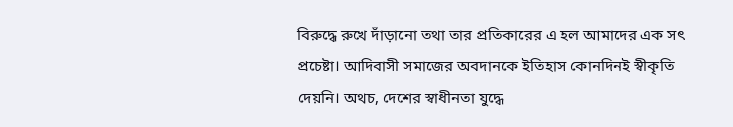বিরুদ্ধে রুখে দাঁড়ানো তথা তার প্রতিকারের এ হল আমাদের এক সৎ প্রচেষ্টা। আদিবাসী সমাজের অবদানকে ইতিহাস কোনদিনই স্বীকৃতি দেয়নি। অথচ, দেশের স্বাধীনতা যুদ্ধে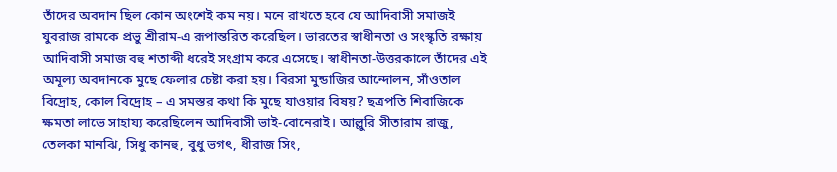তাঁদের অবদান ছিল কোন অংশেই কম নয়। মনে রাখতে হবে যে আদিবাসী সমাজই যুবরাজ রামকে প্রভু শ্রীরাম-এ রূপান্তরিত করেছিল। ভারতের স্বাধীনতা ও সংস্কৃতি রক্ষায় আদিবাসী সমাজ বহু শতাব্দী ধরেই সংগ্রাম করে এসেছে। স্বাধীনতা-উত্তরকালে তাঁদের এই অমূল্য অবদানকে মুছে ফেলার চেষ্টা করা হয়। বিরসা মুন্ডাজির আন্দোলন, সাঁওতাল বিদ্রোহ, কোল বিদ্রোহ – এ সমস্তর কথা কি মুছে যাওয়ার বিষয়? ছত্রপতি শিবাজিকে ক্ষমতা লাভে সাহায্য করেছিলেন আদিবাসী ভাই-বোনেরাই। আল্লুরি সীতারাম রাজু, তেলকা মানঝি, সিধু কানহু, বুধু ভগৎ, ধীরাজ সিং,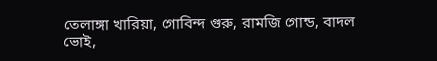তেলাঙ্গা খারিয়া, গোবিন্দ গুরু, রামজি গোন্ড, বাদল ভোই,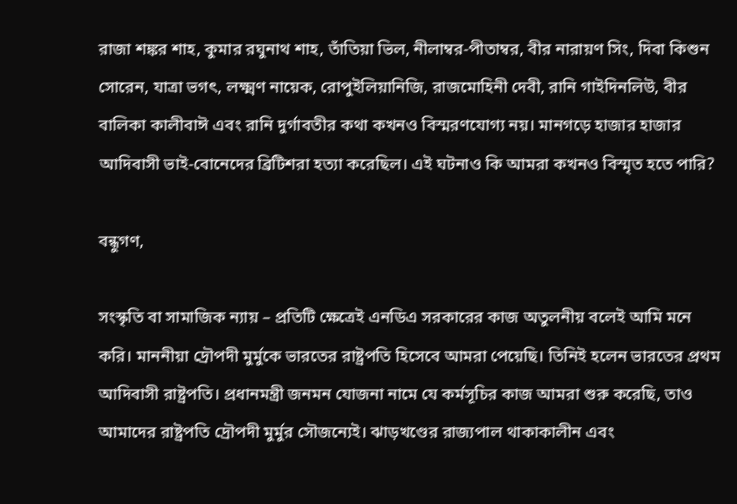রাজা শঙ্কর শাহ, কুমার রঘুনাথ শাহ, তাঁতিয়া ভিল, নীলাম্বর-পীতাম্বর, বীর নারায়ণ সিং, দিবা কিশুন সোরেন, যাত্রা ভগৎ, লক্ষ্মণ নায়েক, রোপুইলিয়ানিজি, রাজমোহিনী দেবী, রানি গাইদিনলিউ, বীর বালিকা কালীবাঈ এবং রানি দুর্গাবতীর কথা কখনও বিস্মরণযোগ্য নয়। মানগড়ে হাজার হাজার আদিবাসী ভাই-বোনেদের ব্রিটিশরা হত্যা করেছিল। এই ঘটনাও কি আমরা কখনও বিস্মৃত হতে পারি?

বন্ধুগণ,

সংস্কৃতি বা সামাজিক ন্যায় – প্রতিটি ক্ষেত্রেই এনডিএ সরকারের কাজ অতুলনীয় বলেই আমি মনে করি। মাননীয়া দ্রৌপদী মুর্মুকে ভারতের রাষ্ট্রপতি হিসেবে আমরা পেয়েছি। তিনিই হলেন ভারতের প্রথম আদিবাসী রাষ্ট্রপতি। প্রধানমন্ত্রী জনমন যোজনা নামে যে কর্মসূচির কাজ আমরা শুরু করেছি, তাও আমাদের রাষ্ট্রপতি দ্রৌপদী মুর্মুর সৌজন্যেই। ঝাড়খণ্ডের রাজ্যপাল থাকাকালীন এবং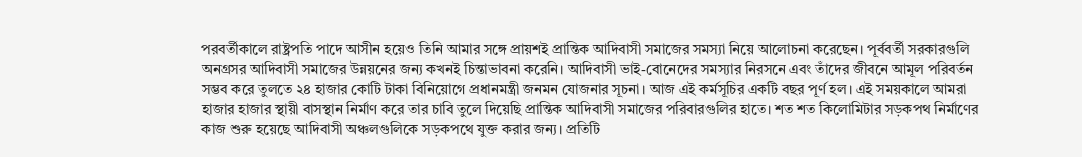পরবর্তীকালে রাষ্ট্রপতি পাদে আসীন হয়েও তিনি আমার সঙ্গে প্রায়শই প্রান্তিক আদিবাসী সমাজের সমস্যা নিয়ে আলোচনা করেছেন। পূর্ববর্তী সরকারগুলি অনগ্রসর আদিবাসী সমাজের উন্নয়নের জন্য কখনই চিন্তাভাবনা করেনি। আদিবাসী ভাই-বোনেদের সমস্যার নিরসনে এবং তাঁদের জীবনে আমূল পরিবর্তন সম্ভব করে তুলতে ২৪ হাজার কোটি টাকা বিনিয়োগে প্রধানমন্ত্রী জনমন যোজনার সূচনা। আজ এই কর্মসূচির একটি বছর পূর্ণ হল। এই সময়কালে আমরা হাজার হাজার স্থায়ী বাসস্থান নির্মাণ করে তার চাবি তুলে দিয়েছি প্রান্তিক আদিবাসী সমাজের পরিবারগুলির হাতে। শত শত কিলোমিটার সড়কপথ নির্মাণের কাজ শুরু হয়েছে আদিবাসী অঞ্চলগুলিকে সড়কপথে যুক্ত করার জন্য। প্রতিটি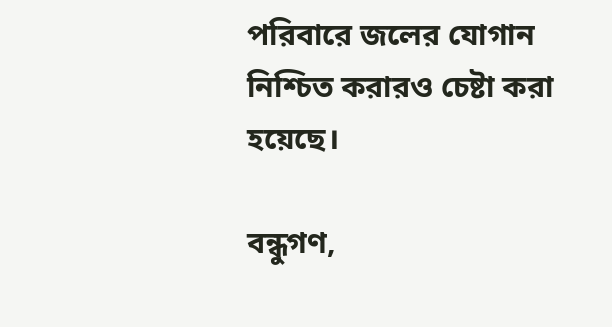পরিবারে জলের যোগান নিশ্চিত করারও চেষ্টা করা হয়েছে।

বন্ধুগণ,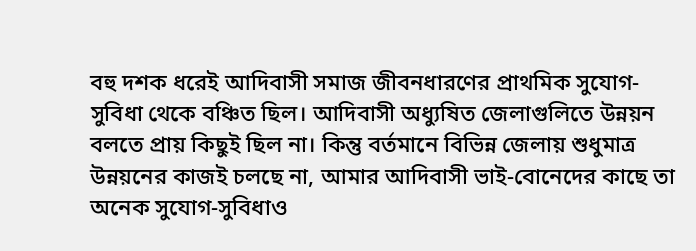বহু দশক ধরেই আদিবাসী সমাজ জীবনধারণের প্রাথমিক সুযোগ-সুবিধা থেকে বঞ্চিত ছিল। আদিবাসী অধ্যুষিত জেলাগুলিতে উন্নয়ন বলতে প্রায় কিছুই ছিল না। কিন্তু বর্তমানে বিভিন্ন জেলায় শুধুমাত্র উন্নয়নের কাজই চলছে না, আমার আদিবাসী ভাই-বোনেদের কাছে তা অনেক সুযোগ-সুবিধাও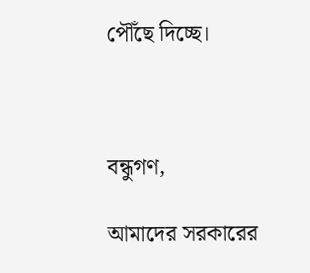পৌঁছে দিচ্ছে।



বন্ধুগণ,

আমাদের সরকারের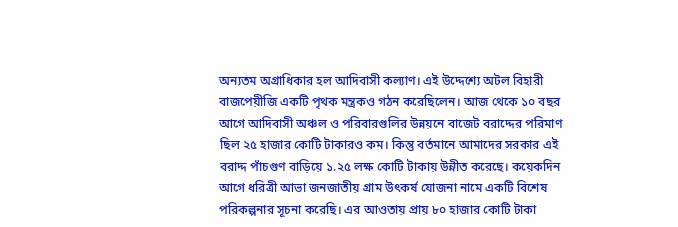অন্যতম অগ্রাধিকার হল আদিবাসী কল্যাণ। এই উদ্দেশ্যে অটল বিহারী বাজপেয়ীজি একটি পৃথক মন্ত্রকও গঠন করেছিলেন। আজ থেকে ১০ বছর আগে আদিবাসী অঞ্চল ও পরিবারগুলির উন্নয়নে বাজেট বরাদ্দের পরিমাণ ছিল ২৫ হাজার কোটি টাকারও কম। কিন্তু বর্তমানে আমাদের সরকার এই বরাদ্দ পাঁচগুণ বাড়িয়ে ১.২৫ লক্ষ কোটি টাকায় উন্নীত করেছে। কয়েকদিন আগে ধরিত্রী আভা জনজাতীয় গ্রাম উৎকর্ষ যোজনা নামে একটি বিশেষ পরিকল্পনার সূচনা করেছি। এর আওতায় প্রায় ৮০ হাজার কোটি টাকা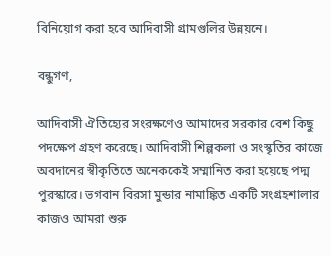বিনিয়োগ করা হবে আদিবাসী গ্রামগুলির উন্নয়নে।

বন্ধুগণ,

আদিবাসী ঐতিহ্যের সংরক্ষণেও আমাদের সরকার বেশ কিছু পদক্ষেপ গ্রহণ করেছে। আদিবাসী শিল্পকলা ও সংস্কৃতির কাজে অবদানের স্বীকৃতিতে অনেককেই সম্মানিত করা হয়েছে পদ্ম পুরস্কারে। ভগবান বিরসা মুন্ডার নামাঙ্কিত একটি সংগ্রহশালার কাজও আমরা শুরু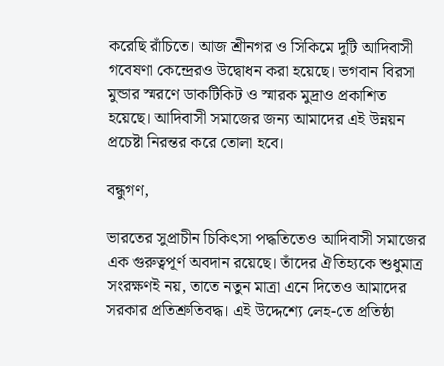করেছি রাঁচিতে। আজ শ্রীনগর ও সিকিমে দুটি আদিবাসী গবেষণা কেন্দ্রেরও উদ্বোধন করা হয়েছে। ভগবান বিরসা মুন্ডার স্মরণে ডাকটিকিট ও স্মারক মুদ্রাও প্রকাশিত হয়েছে। আদিবাসী সমাজের জন্য আমাদের এই উন্নয়ন প্রচেষ্টা নিরন্তর করে তোলা হবে।

বন্ধুগণ,

ভারতের সুপ্রাচীন চিকিৎসা পদ্ধতিতেও আদিবাসী সমাজের এক গুরুত্বপূর্ণ অবদান রয়েছে। তাঁদের ঐতিহ্যকে শুধুমাত্র সংরক্ষণই নয়, তাতে নতুন মাত্রা এনে দিতেও আমাদের সরকার প্রতিশ্রুতিবদ্ধ। এই উদ্দেশ্যে লেহ-তে প্রতিষ্ঠা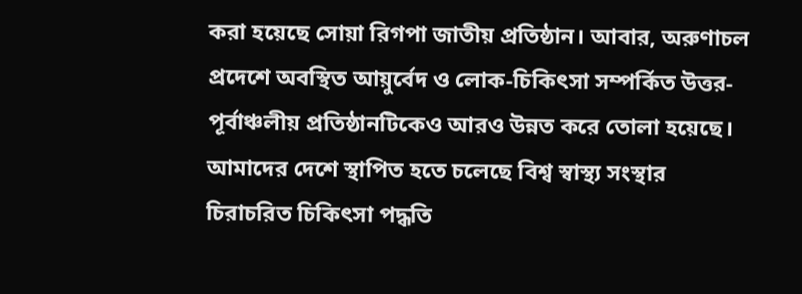করা হয়েছে সোয়া রিগপা জাতীয় প্রতিষ্ঠান। আবার, অরুণাচল প্রদেশে অবস্থিত আয়ুর্বেদ ও লোক-চিকিৎসা সম্পর্কিত উত্তর-পূর্বাঞ্চলীয় প্রতিষ্ঠানটিকেও আরও উন্নত করে তোলা হয়েছে। আমাদের দেশে স্থাপিত হতে চলেছে বিশ্ব স্বাস্থ্য সংস্থার চিরাচরিত চিকিৎসা পদ্ধতি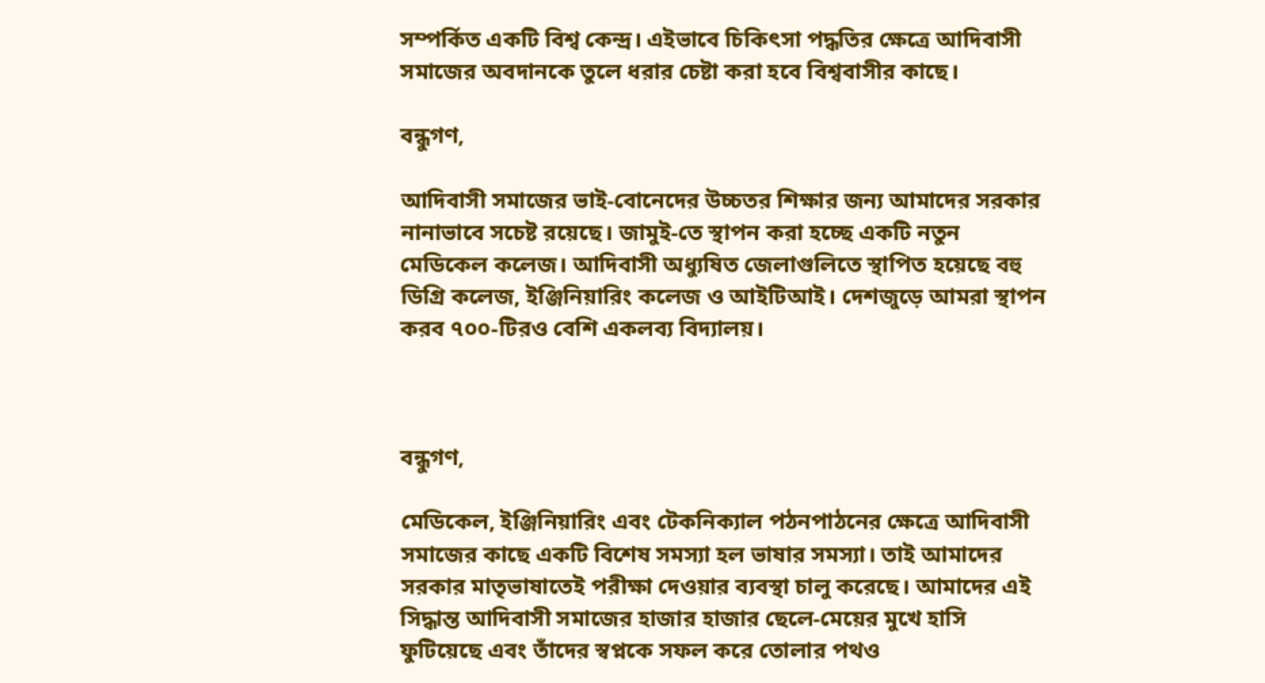সম্পর্কিত একটি বিশ্ব কেন্দ্র। এইভাবে চিকিৎসা পদ্ধতির ক্ষেত্রে আদিবাসী সমাজের অবদানকে তুলে ধরার চেষ্টা করা হবে বিশ্ববাসীর কাছে।

বন্ধুগণ,

আদিবাসী সমাজের ভাই-বোনেদের উচ্চতর শিক্ষার জন্য আমাদের সরকার নানাভাবে সচেষ্ট রয়েছে। জামুই-তে স্থাপন করা হচ্ছে একটি নতুন মেডিকেল কলেজ। আদিবাসী অধ্যুষিত জেলাগুলিতে স্থাপিত হয়েছে বহু ডিগ্রি কলেজ, ইঞ্জিনিয়ারিং কলেজ ও আইটিআই। দেশজুড়ে আমরা স্থাপন করব ৭০০-টিরও বেশি একলব্য বিদ্যালয়।



বন্ধুগণ,

মেডিকেল, ইঞ্জিনিয়ারিং এবং টেকনিক্যাল পঠনপাঠনের ক্ষেত্রে আদিবাসী সমাজের কাছে একটি বিশেষ সমস্যা হল ভাষার সমস্যা। তাই আমাদের সরকার মাতৃভাষাতেই পরীক্ষা দেওয়ার ব্যবস্থা চালু করেছে। আমাদের এই সিদ্ধান্ত আদিবাসী সমাজের হাজার হাজার ছেলে-মেয়ের মুখে হাসি ফুটিয়েছে এবং তাঁদের স্বপ্নকে সফল করে তোলার পথও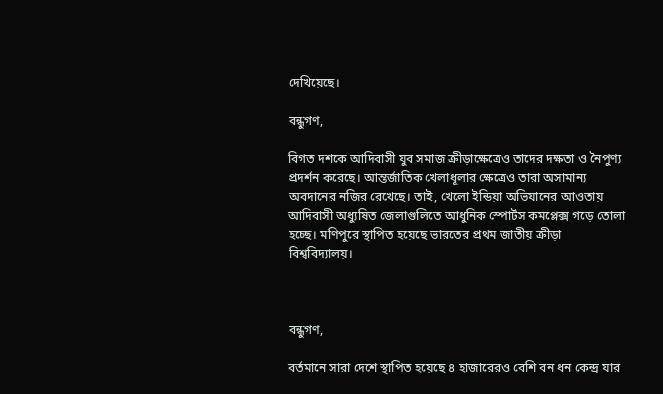দেখিয়েছে।

বন্ধুগণ,

বিগত দশকে আদিবাসী যুব সমাজ ক্রীড়াক্ষেত্রেও তাদের দক্ষতা ও নৈপুণ্য প্রদর্শন করেছে। আন্তর্জাতিক খেলাধূলার ক্ষেত্রেও তারা অসামান্য অবদানের নজির রেখেছে। তাই, খেলো ইন্ডিয়া অভিযানের আওতায় আদিবাসী অধ্যুষিত জেলাগুলিতে আধুনিক স্পোর্টস কমপ্লেক্স গড়ে তোলা হচ্ছে। মণিপুরে স্থাপিত হয়েছে ভারতের প্রথম জাতীয় ক্রীড়া বিশ্ববিদ্যালয়।



বন্ধুগণ,

বর্তমানে সারা দেশে স্থাপিত হয়েছে ৪ হাজারেরও বেশি বন ধন কেন্দ্র যার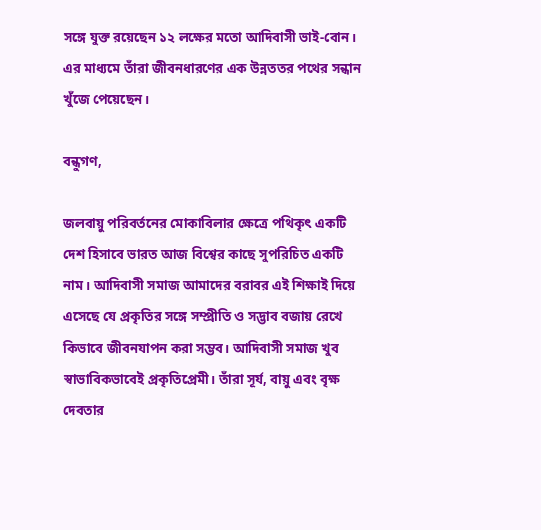সঙ্গে যুক্ত রয়েছেন ১২ লক্ষের মতো আদিবাসী ভাই-বোন। এর মাধ্যমে তাঁরা জীবনধারণের এক উন্নততর পথের সন্ধান খুঁজে পেয়েছেন।

বন্ধুগণ,

জলবায়ু পরিবর্তনের মোকাবিলার ক্ষেত্রে পথিকৃৎ একটি দেশ হিসাবে ভারত আজ বিশ্বের কাছে সুপরিচিত একটি নাম। আদিবাসী সমাজ আমাদের বরাবর এই শিক্ষাই দিয়ে এসেছে যে প্রকৃতির সঙ্গে সম্প্রীতি ও সদ্ভাব বজায় রেখে কিভাবে জীবনযাপন করা সম্ভব। আদিবাসী সমাজ খুব স্বাভাবিকভাবেই প্রকৃতিপ্রেমী। তাঁরা সূর্য, বায়ু এবং বৃক্ষ দেবতার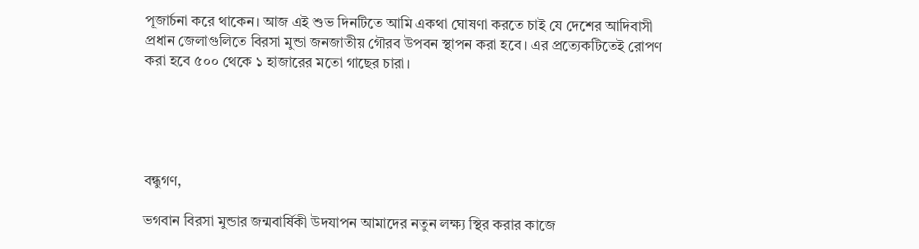পূজার্চনা করে থাকেন। আজ এই শুভ দিনটিতে আমি একথা ঘোষণা করতে চাই যে দেশের আদিবাসী প্রধান জেলাগুলিতে বিরসা মুন্ডা জনজাতীয় গৌরব উপবন স্থাপন করা হবে। এর প্রত্যেকটিতেই রোপণ করা হবে ৫০০ থেকে ১ হাজারের মতো গাছের চারা।





বন্ধুগণ,

ভগবান বিরসা মুন্ডার জন্মবার্ষিকী উদযাপন আমাদের নতুন লক্ষ্য স্থির করার কাজে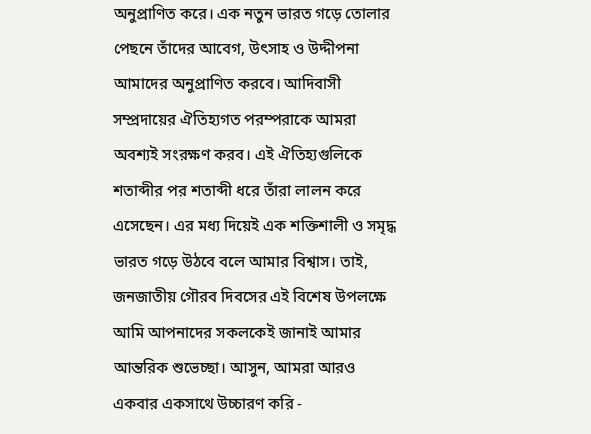অনুপ্রাণিত করে। এক নতুন ভারত গড়ে তোলার পেছনে তাঁদের আবেগ, উৎসাহ ও উদ্দীপনা আমাদের অনুপ্রাণিত করবে। আদিবাসী সম্প্রদায়ের ঐতিহ্যগত পরম্পরাকে আমরা অবশ্যই সংরক্ষণ করব। এই ঐতিহ্যগুলিকে শতাব্দীর পর শতাব্দী ধরে তাঁরা লালন করে এসেছেন। এর মধ্য দিয়েই এক শক্তিশালী ও সমৃদ্ধ ভারত গড়ে উঠবে বলে আমার বিশ্বাস। তাই, জনজাতীয় গৌরব দিবসের এই বিশেষ উপলক্ষে আমি আপনাদের সকলকেই জানাই আমার আন্তরিক শুভেচ্ছা। আসুন, আমরা আরও একবার একসাথে উচ্চারণ করি -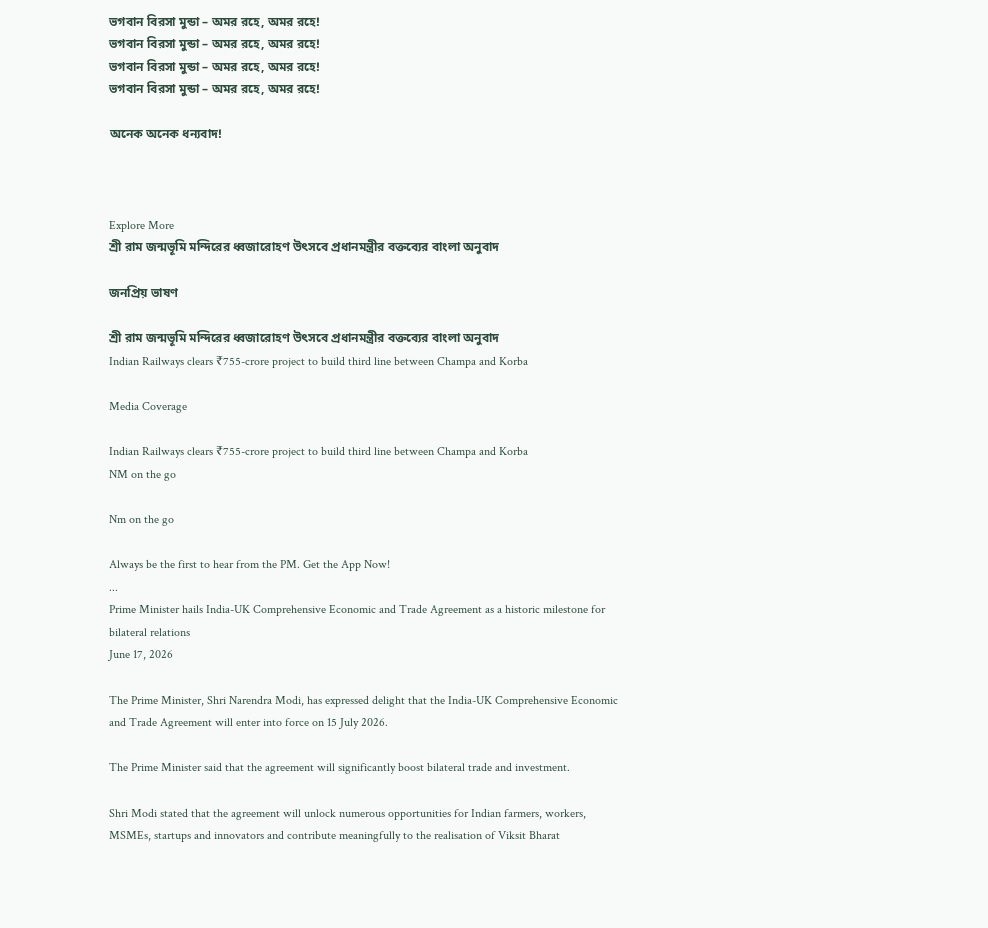ভগবান বিরসা মুন্ডা – অমর রহে, অমর রহে!
ভগবান বিরসা মুন্ডা – অমর রহে, অমর রহে!
ভগবান বিরসা মুন্ডা – অমর রহে, অমর রহে!
ভগবান বিরসা মুন্ডা – অমর রহে, অমর রহে!

অনেক অনেক ধন্যবাদ!



Explore More
শ্রী রাম জন্মভূমি মন্দিরের ধ্বজারোহণ উৎসবে প্রধানমন্ত্রীর বক্তব্যের বাংলা অনুবাদ

জনপ্রিয় ভাষণ

শ্রী রাম জন্মভূমি মন্দিরের ধ্বজারোহণ উৎসবে প্রধানমন্ত্রীর বক্তব্যের বাংলা অনুবাদ
Indian Railways clears ₹755-crore project to build third line between Champa and Korba

Media Coverage

Indian Railways clears ₹755-crore project to build third line between Champa and Korba
NM on the go

Nm on the go

Always be the first to hear from the PM. Get the App Now!
...
Prime Minister hails India-UK Comprehensive Economic and Trade Agreement as a historic milestone for bilateral relations
June 17, 2026

The Prime Minister, Shri Narendra Modi, has expressed delight that the India-UK Comprehensive Economic and Trade Agreement will enter into force on 15 July 2026.

The Prime Minister said that the agreement will significantly boost bilateral trade and investment.

Shri Modi stated that the agreement will unlock numerous opportunities for Indian farmers, workers, MSMEs, startups and innovators and contribute meaningfully to the realisation of Viksit Bharat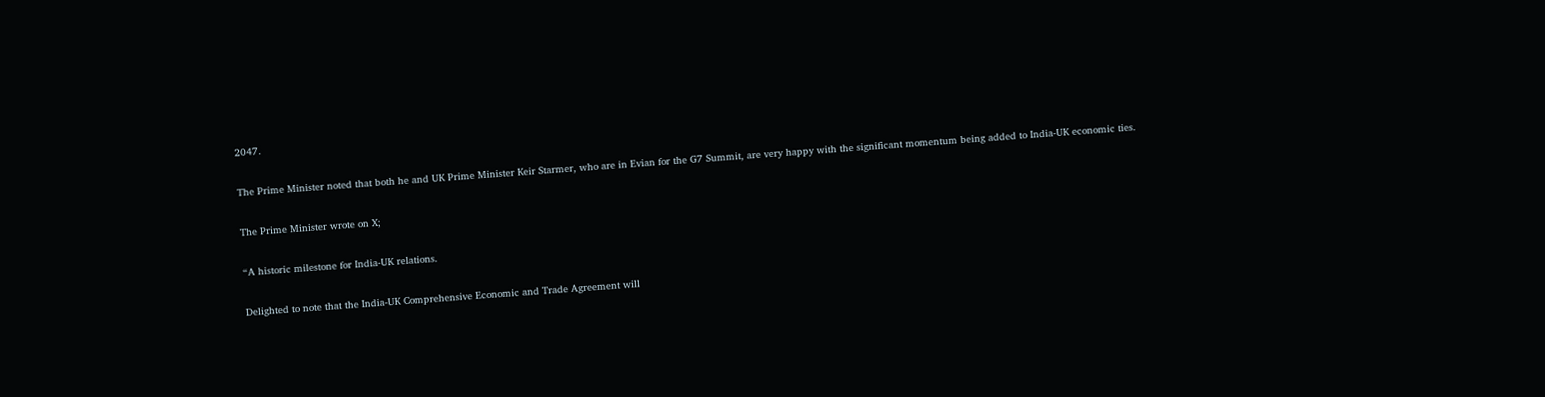2047.

The Prime Minister noted that both he and UK Prime Minister Keir Starmer, who are in Evian for the G7 Summit, are very happy with the significant momentum being added to India-UK economic ties.

The Prime Minister wrote on X;

“A historic milestone for India-UK relations.

Delighted to note that the India-UK Comprehensive Economic and Trade Agreement will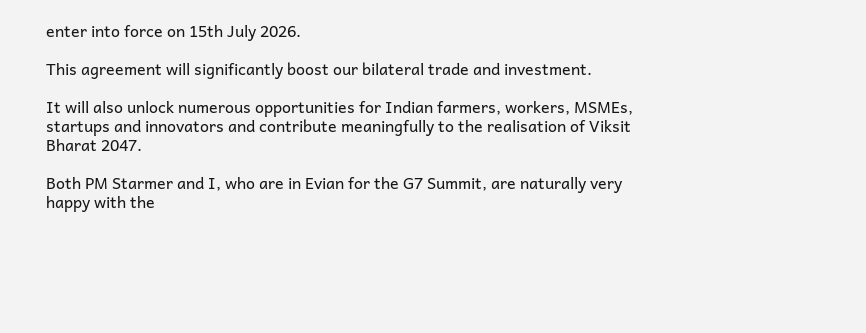enter into force on 15th July 2026.

This agreement will significantly boost our bilateral trade and investment.

It will also unlock numerous opportunities for Indian farmers, workers, MSMEs, startups and innovators and contribute meaningfully to the realisation of Viksit Bharat 2047.

Both PM Starmer and I, who are in Evian for the G7 Summit, are naturally very happy with the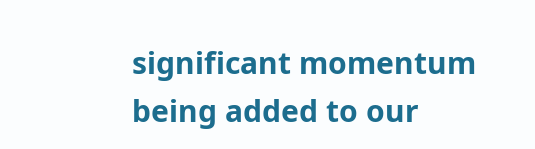significant momentum being added to our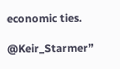economic ties.

@Keir_Starmer”